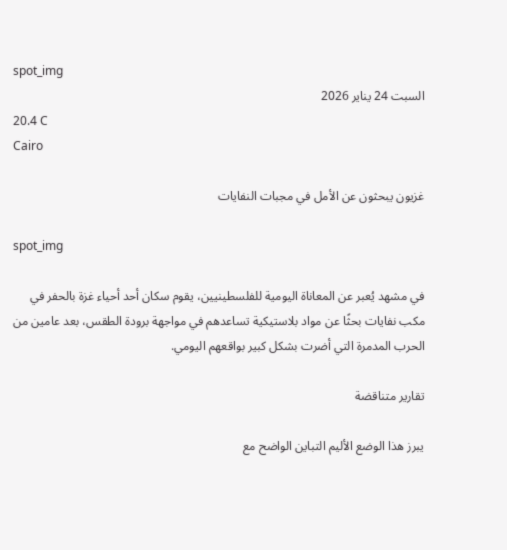spot_img
السبت 24 يناير 2026
20.4 C
Cairo

غزيون يبحثون عن الأمل في مجبات النفايات

spot_img

في مشهد يُعبر عن المعاناة اليومية للفلسطينيين، يقوم سكان أحد أحياء غزة بالحفر في مكب نفايات بحثًا عن مواد بلاستيكية تساعدهم في مواجهة برودة الطقس، بعد عامين من الحرب المدمرة التي أضرت بشكل كبير بواقعهم اليومي.

تقارير متناقضة

يبرز هذا الوضع الأليم التباين الواضح مع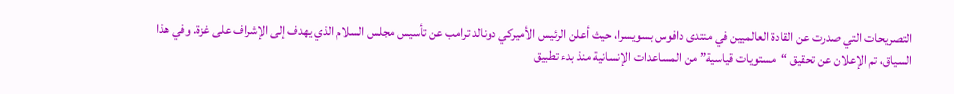التصريحات التي صدرت عن القادة العالميين في منتدى دافوس بسويسرا، حيث أعلن الرئيس الأميركي دونالد ترامب عن تأسيس مجلس السلام الذي يهدف إلى الإشراف على غزة. وفي هذا السياق، تم الإعلان عن تحقيق “مستويات قياسية” من المساعدات الإنسانية منذ بدء تطبيق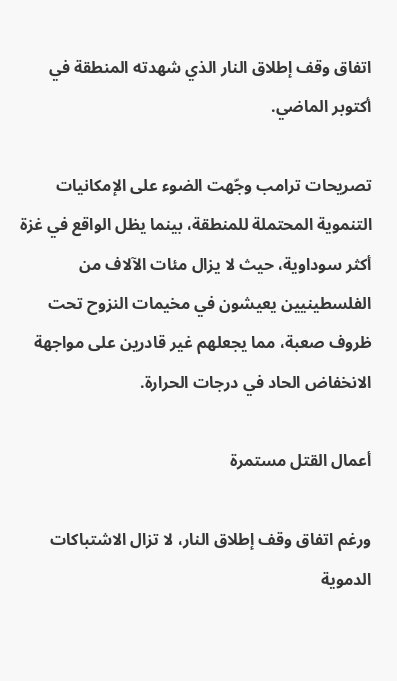اتفاق وقف إطلاق النار الذي شهدته المنطقة في أكتوبر الماضي.

تصريحات ترامب وجّهت الضوء على الإمكانيات التنموية المحتملة للمنطقة، بينما يظل الواقع في غزة أكثر سوداوية، حيث لا يزال مئات الآلاف من الفلسطينيين يعيشون في مخيمات النزوح تحت ظروف صعبة، مما يجعلهم غير قادرين على مواجهة الانخفاض الحاد في درجات الحرارة.

أعمال القتل مستمرة

ورغم اتفاق وقف إطلاق النار، لا تزال الاشتباكات الدموية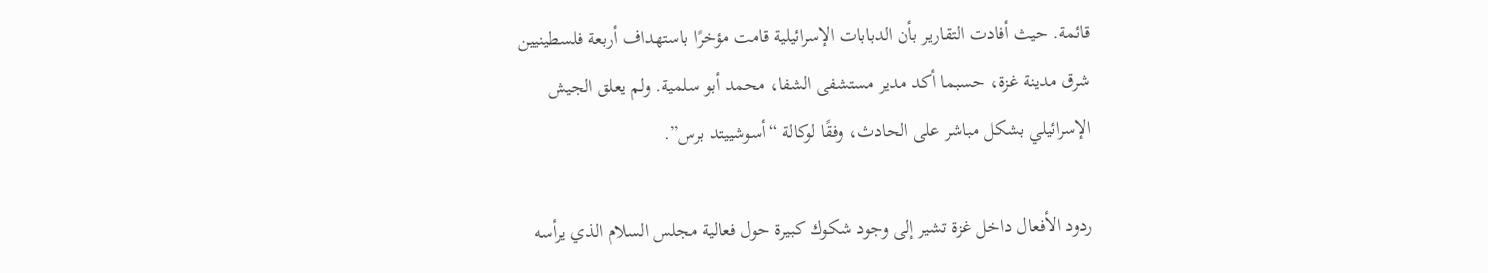قائمة. حيث أفادت التقارير بأن الدبابات الإسرائيلية قامت مؤخرًا باستهداف أربعة فلسطينيين شرق مدينة غزة، حسبما أكد مدير مستشفى الشفا، محمد أبو سلمية. ولم يعلق الجيش الإسرائيلي بشكل مباشر على الحادث، وفقًا لوكالة “أسوشييتد برس”.

ردود الأفعال داخل غزة تشير إلى وجود شكوك كبيرة حول فعالية مجلس السلام الذي يرأسه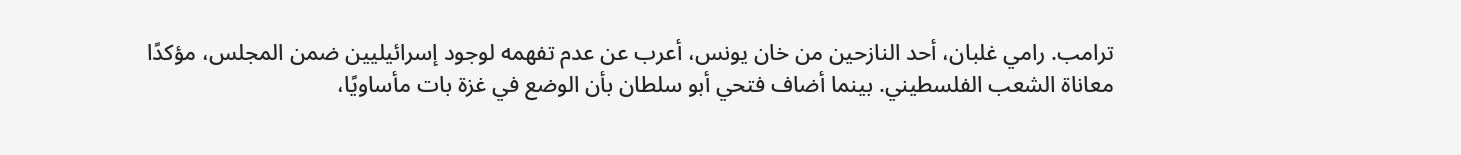ترامب. رامي غلبان، أحد النازحين من خان يونس، أعرب عن عدم تفهمه لوجود إسرائيليين ضمن المجلس، مؤكدًا معاناة الشعب الفلسطيني. بينما أضاف فتحي أبو سلطان بأن الوضع في غزة بات مأساويًا،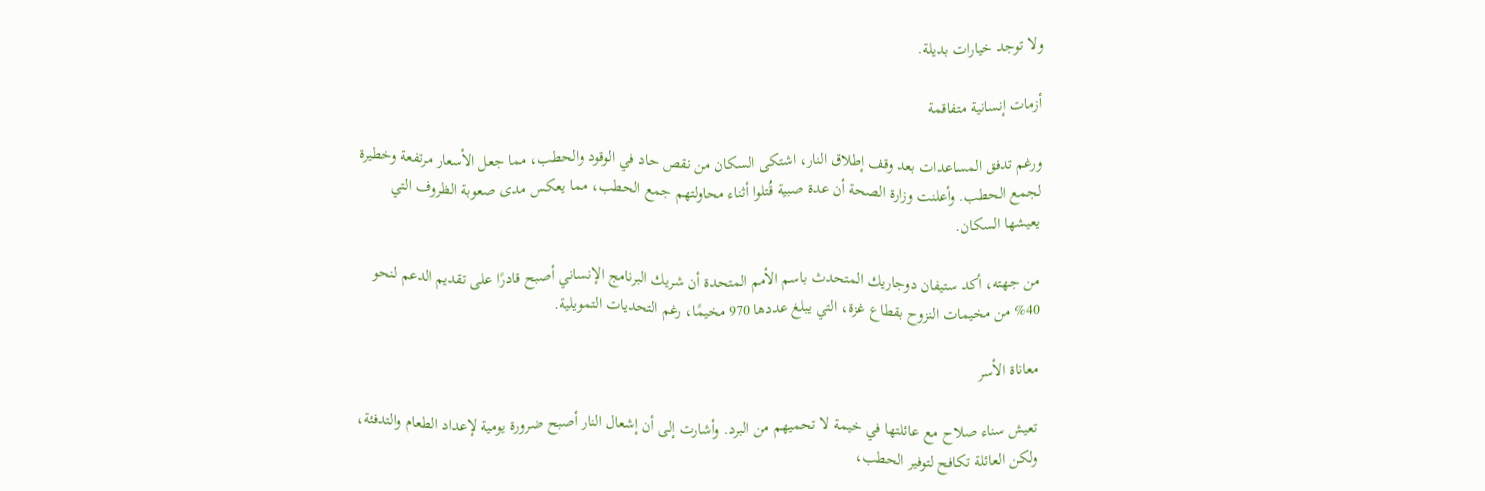ولا توجد خيارات بديلة.

أزمات إنسانية متفاقمة

ورغم تدفق المساعدات بعد وقف إطلاق النار، اشتكى السكان من نقص حاد في الوقود والحطب، مما جعل الأسعار مرتفعة وخطيرة لجمع الحطب. وأعلنت وزارة الصحة أن عدة صبية قُتلوا أثناء محاولتهم جمع الحطب، مما يعكس مدى صعوبة الظروف التي يعيشها السكان.

من جهته، أكد ستيفان دوجاريك المتحدث باسم الأمم المتحدة أن شريك البرنامج الإنساني أصبح قادرًا على تقديم الدعم لنحو 40% من مخيمات النزوح بقطاع غزة، التي يبلغ عددها 970 مخيمًا، رغم التحديات التمويلية.

معاناة الأسر

تعيش سناء صلاح مع عائلتها في خيمة لا تحميهم من البرد. وأشارت إلى أن إشعال النار أصبح ضرورة يومية لإعداد الطعام والتدفئة، ولكن العائلة تكافح لتوفير الحطب،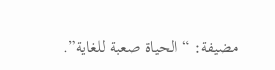مضيفة: “الحياة صعبة للغاية”.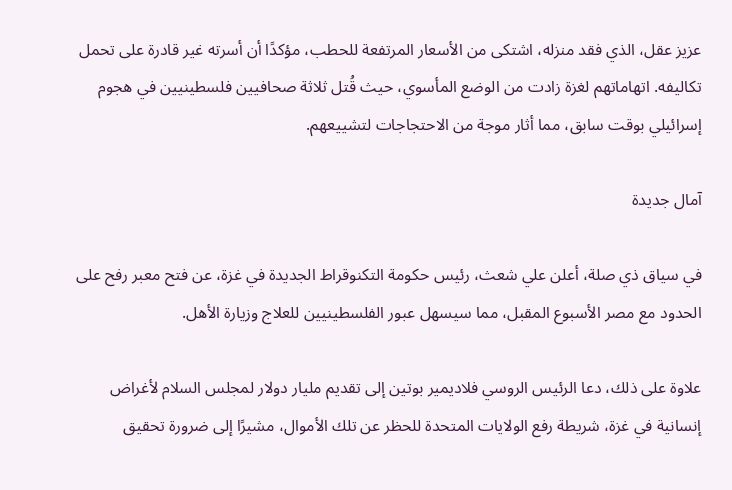عزيز عقل، الذي فقد منزله، اشتكى من الأسعار المرتفعة للحطب، مؤكدًا أن أسرته غير قادرة على تحمل تكاليفه. اتهاماتهم لغزة زادت من الوضع المأسوي، حيث قُتل ثلاثة صحافيين فلسطينيين في هجوم إسرائيلي بوقت سابق، مما أثار موجة من الاحتجاجات لتشييعهم.

آمال جديدة

في سياق ذي صلة، أعلن علي شعث، رئيس حكومة التكنوقراط الجديدة في غزة، عن فتح معبر رفح على الحدود مع مصر الأسبوع المقبل، مما سيسهل عبور الفلسطينيين للعلاج وزيارة الأهل.

علاوة على ذلك، دعا الرئيس الروسي فلاديمير بوتين إلى تقديم مليار دولار لمجلس السلام لأغراض إنسانية في غزة، شريطة رفع الولايات المتحدة للحظر عن تلك الأموال، مشيرًا إلى ضرورة تحقيق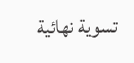تسوية نهائية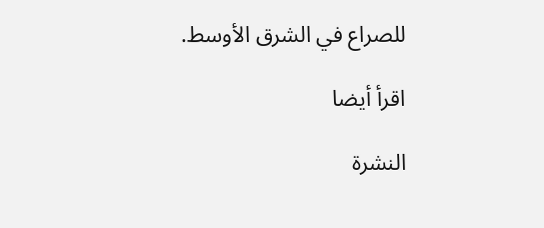للصراع في الشرق الأوسط.

اقرأ أيضا

النشرة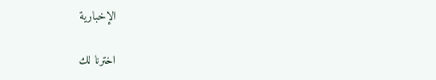الإخبارية

اخترنا لك